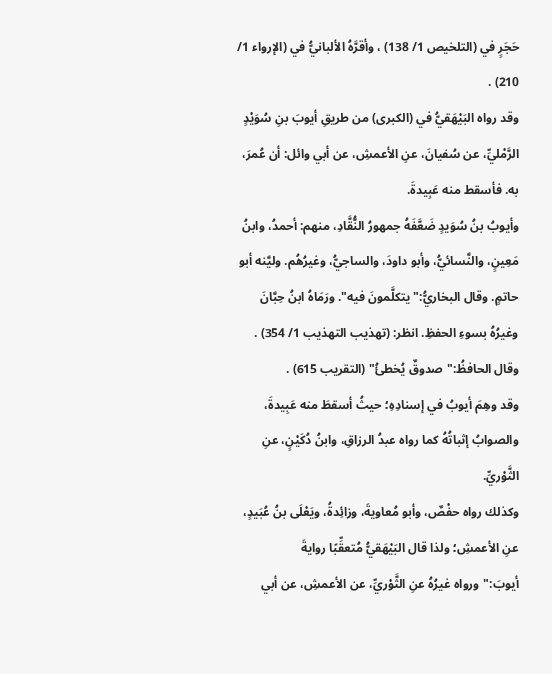حَجَرٍ في (التلخيص 1/ 138) ، وأقرَّهُ الألبانيُّ في (الإرواء 1/ 210) .
وقد رواه البَيْهَقيُّ في (الكبرى) من طريقِ أيوبَ بنِ سُوَيْدٍ الرَّمْليِّ، عن سُفيانَ، عنِ الأعمشِ، عن أبي وائل: أن عُمرَ، به. فأسقط منه عَبِيدةَ.
وأيوبُ بنُ سُوَيدٍ ضَعَّفَهُ جمهورُ النُّقَّادِ، منهم: أحمدُ، وابنُ مَعِينٍ، والنَّسائيُّ، وأبو داودَ، والساجيُّ، وغيرُهُم. وليَّنه أبو حاتمٍ. وقال البخاريُّ:"يتكلَّمونَ فيه". ورَمَاهُ ابنُ حِبَّانَ وغيرُهُ بسوءِ الحفظِ. انظر: (تهذيب التهذيب 1/ 354) . وقال الحافظُ:"صدوقٌ يُخطئُ" (التقريب 615) .
وقد وهِمَ أيوبُ في إسنادِهِ؛ حيثُ أسقطَ منه عَبِيدةَ، والصوابُ إثباتُهُ كما رواه عبدُ الرزاقِ، وابنُ دُكَيْنٍ، عنِ الثَّوْريِّ.
وكذلك رواه حفْصٌ، وأبو مُعاويةَ، وزائِدةُ، ويَعْلَى بنُ عُبَيدٍ، عنِ الأعمشِ؛ ولذا قال البَيْهَقيُّ مُتعقِّبًا روايةَ أيوبَ:"ورواه غيرُهُ عنِ الثَّوْريِّ، عن الأعمشِ، عن أبي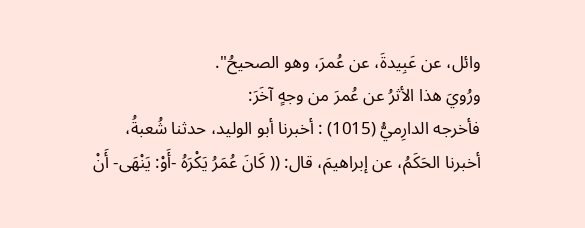وائل، عن عَبِيدةَ، عن عُمرَ، وهو الصحيحُ".
ورُويَ هذا الأثرُ عن عُمرَ من وجهٍ آخَرَ:
فأخرجه الدارِميُّ (1015) : أخبرنا أبو الوليد، حدثنا شُعبةُ، أخبرنا الحَكَمُ، عن إبراهيمَ، قال: (( كَانَ عُمَرُ يَكْرَهُ -أَوْ: يَنْهَى- أَنْ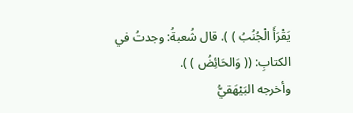يَقْرَأَ الْجُنُبُ ) ). قال شُعبةُ: وجدتُ في الكتابِ: (( وَالحَائِضُ ) ).
وأخرجه البَيْهَقيُّ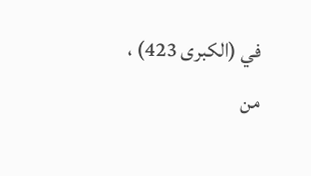في (الكبرى 423) ، من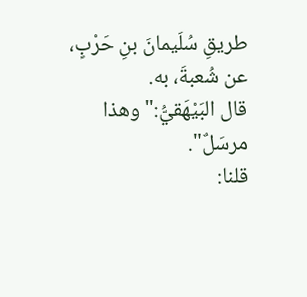طريقِ سُلَيمانَ بنِ حَرْبٍ، عن شُعبةَ، به.
قال البَيْهَقيُّ:"وهذا مرسَلٌ".
قلنا: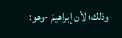وذلك؛ لأن إبراهيمَ -وهو: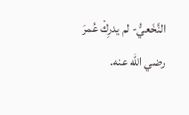النَّخَعيُّ- لم يدرِكْ عُمرَ رضي الله عنه.